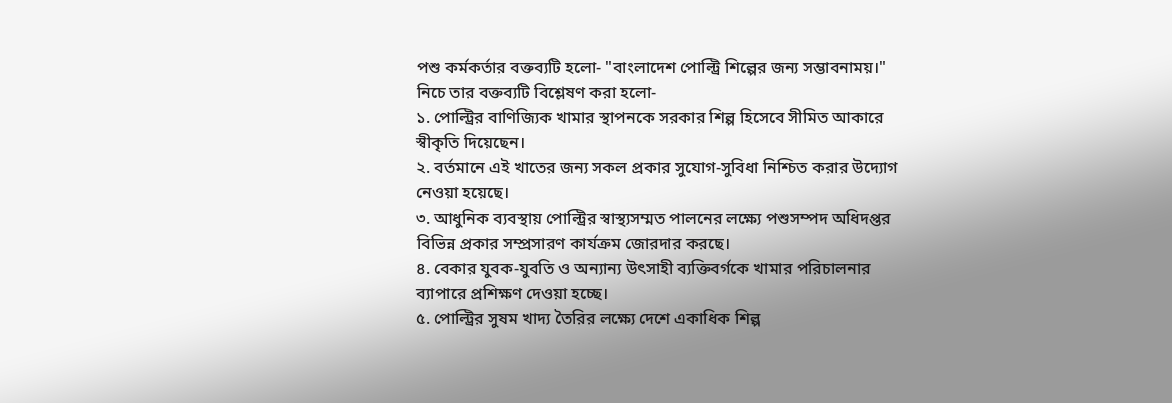পশু কর্মকর্তার বক্তব্যটি হলো- "বাংলাদেশ পোল্ট্রি শিল্পের জন্য সম্ভাবনাময়।" নিচে তার বক্তব্যটি বিশ্লেষণ করা হলো-
১. পোল্ট্রির বাণিজ্যিক খামার স্থাপনকে সরকার শিল্প হিসেবে সীমিত আকারে স্বীকৃতি দিয়েছেন।
২. বর্তমানে এই খাতের জন্য সকল প্রকার সুযোগ-সুবিধা নিশ্চিত করার উদ্যোগ নেওয়া হয়েছে।
৩. আধুনিক ব্যবস্থায় পোল্ট্রির স্বাস্থ্যসম্মত পালনের লক্ষ্যে পশুসম্পদ অধিদপ্তর বিভিন্ন প্রকার সম্প্রসারণ কার্যক্রম জোরদার করছে।
৪. বেকার যুবক-যুবতি ও অন্যান্য উৎসাহী ব্যক্তিবর্গকে খামার পরিচালনার ব্যাপারে প্রশিক্ষণ দেওয়া হচ্ছে।
৫. পোল্ট্রির সুষম খাদ্য তৈরির লক্ষ্যে দেশে একাধিক শিল্প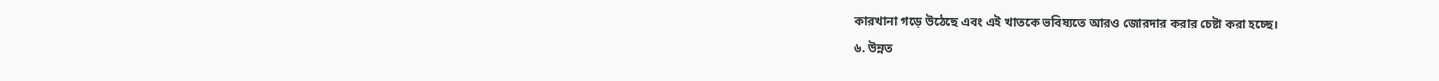কারখানা গড়ে উঠেছে এবং এই খাতকে ভবিষ্যতে আরও জোরদার করার চেষ্টা করা হচ্ছে।
৬. উন্নত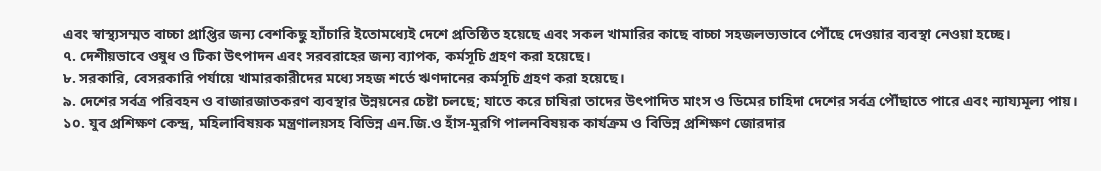এবং স্বাস্থ্যসম্মত বাচ্চা প্রাপ্তির জন্য বেশকিছু হ্যাঁচারি ইতোমধ্যেই দেশে প্রতিষ্ঠিত হয়েছে এবং সকল খামারির কাছে বাচ্চা সহজলভ্যভাবে পৌঁছে দেওয়ার ব্যবস্থা নেওয়া হচ্ছে।
৭. দেশীয়ভাবে ওষুধ ও টিকা উৎপাদন এবং সরবরাহের জন্য ব্যাপক, কর্মসূচি গ্রহণ করা হয়েছে।
৮. সরকারি, বেসরকারি পর্যায়ে খামারকারীদের মধ্যে সহজ শর্তে ঋণদানের কর্মসূচি গ্রহণ করা হয়েছে।
৯. দেশের সর্বত্র পরিবহন ও বাজারজাতকরণ ব্যবস্থার উন্নয়নের চেষ্টা চলছে; যাতে করে চাষিরা তাদের উৎপাদিত মাংস ও ডিমের চাহিদা দেশের সর্বত্র পৌঁছাতে পারে এবং ন্যায্যমূল্য পায়।
১০. যুব প্রশিক্ষণ কেন্দ্র, মহিলাবিষয়ক মন্ত্রণালয়সহ বিভিন্ন এন.জি.ও হাঁস-মুরগি পালনবিষয়ক কার্যক্রম ও বিভিন্ন প্রশিক্ষণ জোরদার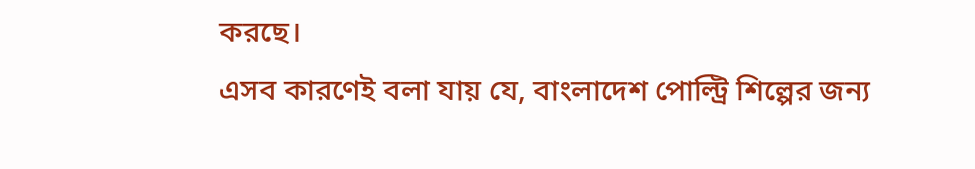করছে।
এসব কারণেই বলা যায় যে, বাংলাদেশ পোল্ট্রি শিল্পের জন্য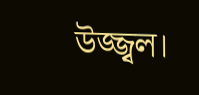উজ্জ্বল।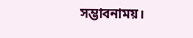সম্ভাবনাময়।